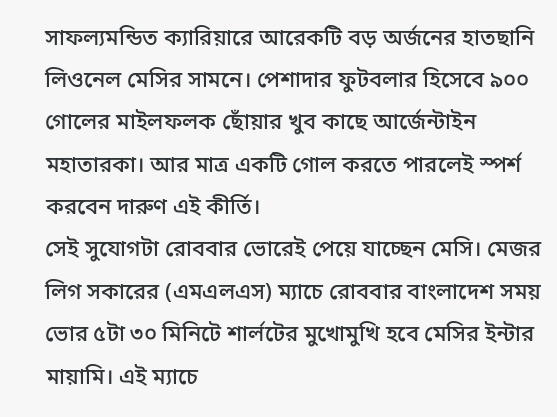সাফল্যমন্ডিত ক্যারিয়ারে আরেকটি বড় অর্জনের হাতছানি লিওনেল মেসির সামনে। পেশাদার ফুটবলার হিসেবে ৯০০ গোলের মাইলফলক ছোঁয়ার খুব কাছে আর্জেন্টাইন মহাতারকা। আর মাত্র একটি গোল করতে পারলেই স্পর্শ করবেন দারুণ এই কীর্তি।
সেই সুযোগটা রোববার ভোরেই পেয়ে যাচ্ছেন মেসি। মেজর লিগ সকারের (এমএলএস) ম্যাচে রোববার বাংলাদেশ সময় ভোর ৫টা ৩০ মিনিটে শার্লটের মুখোমুখি হবে মেসির ইন্টার মায়ামি। এই ম্যাচে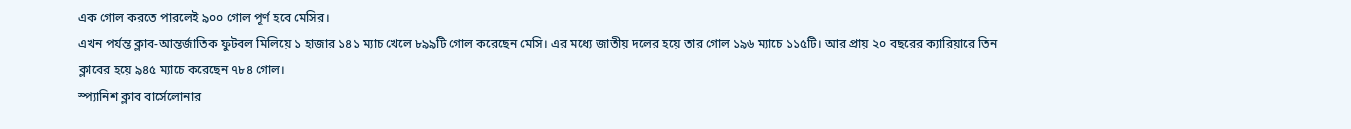এক গোল করতে পারলেই ৯০০ গোল পূর্ণ হবে মেসির।
এখন পর্যন্ত ক্লাব-আন্তর্জাতিক ফুটবল মিলিয়ে ১ হাজার ১৪১ ম্যাচ খেলে ৮৯৯টি গোল করেছেন মেসি। এর মধ্যে জাতীয় দলের হয়ে তার গোল ১৯৬ ম্যাচে ১১৫টি। আর প্রায় ২০ বছরের ক্যারিয়ারে তিন ক্লাবের হয়ে ৯৪৫ ম্যাচে করেছেন ৭৮৪ গোল।
স্প্যানিশ ক্লাব বার্সেলোনার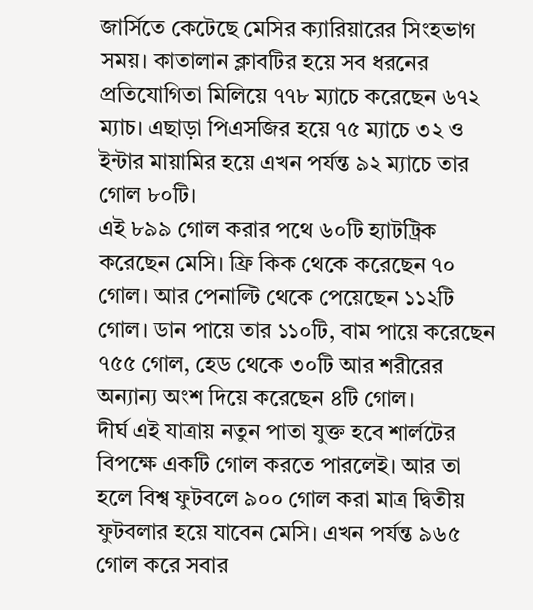জার্সিতে কেটেছে মেসির ক্যারিয়ারের সিংহভাগ সময়। কাতালান ক্লাবটির হয়ে সব ধরনের প্রতিযোগিতা মিলিয়ে ৭৭৮ ম্যাচে করেছেন ৬৭২ ম্যাচ। এছাড়া পিএসজির হয়ে ৭৫ ম্যাচে ৩২ ও ইন্টার মায়ামির হয়ে এখন পর্যন্ত ৯২ ম্যাচে তার গোল ৮০টি।
এই ৮৯৯ গোল করার পথে ৬০টি হ্যাটট্রিক করেছেন মেসি। ফ্রি কিক থেকে করেছেন ৭০ গোল। আর পেনাল্টি থেকে পেয়েছেন ১১২টি গোল। ডান পায়ে তার ১১০টি, বাম পায়ে করেছেন ৭৫৫ গোল, হেড থেকে ৩০টি আর শরীরের অন্যান্য অংশ দিয়ে করেছেন ৪টি গোল।
দীর্ঘ এই যাত্রায় নতুন পাতা যুক্ত হবে শার্লটের বিপক্ষে একটি গোল করতে পারলেই। আর তা হলে বিশ্ব ফুটবলে ৯০০ গোল করা মাত্র দ্বিতীয় ফুটবলার হয়ে যাবেন মেসি। এখন পর্যন্ত ৯৬৫ গোল করে সবার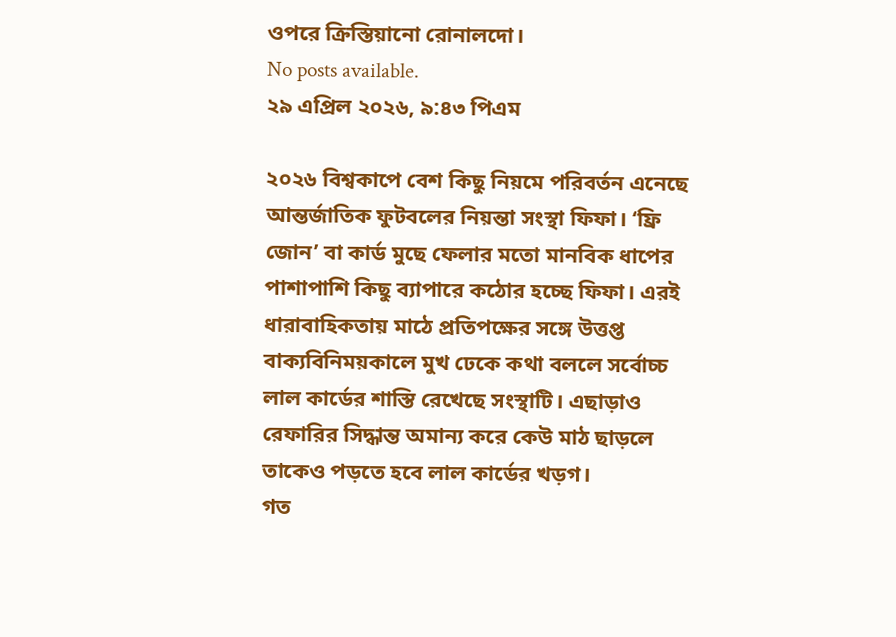ওপরে ক্রিস্তিয়ানো রোনালদো।
No posts available.
২৯ এপ্রিল ২০২৬, ৯:৪৩ পিএম

২০২৬ বিশ্বকাপে বেশ কিছু নিয়মে পরিবর্তন এনেছে আন্তর্জাতিক ফুটবলের নিয়ন্তা সংস্থা ফিফা। ‘ফ্রি জোন’ বা কার্ড মুছে ফেলার মতো মানবিক ধাপের পাশাপাশি কিছু ব্যাপারে কঠোর হচ্ছে ফিফা। এরই ধারাবাহিকতায় মাঠে প্রতিপক্ষের সঙ্গে উত্তপ্ত বাক্যবিনিময়কালে মুখ ঢেকে কথা বললে সর্বোচ্চ লাল কার্ডের শাস্তি রেখেছে সংস্থাটি। এছাড়াও রেফারির সিদ্ধান্ত অমান্য করে কেউ মাঠ ছাড়লে তাকেও পড়তে হবে লাল কার্ডের খড়গ।
গত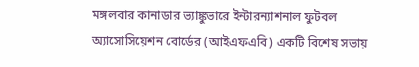মঙ্গলবার কানাডার ভ্যাঙ্কুভারে ইন্টারন্যাশনাল ফুটবল অ্যাসোসিয়েশন বোর্ডের (আইএফএবি) একটি বিশেষ সভায়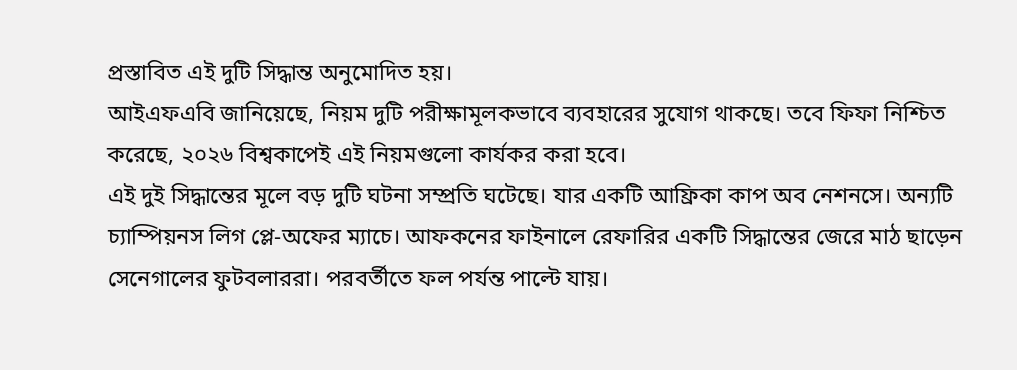প্রস্তাবিত এই দুটি সিদ্ধান্ত অনুমোদিত হয়।
আইএফএবি জানিয়েছে, নিয়ম দুটি পরীক্ষামূলকভাবে ব্যবহারের সুযোগ থাকছে। তবে ফিফা নিশ্চিত করেছে, ২০২৬ বিশ্বকাপেই এই নিয়মগুলো কার্যকর করা হবে।
এই দুই সিদ্ধান্তের মূলে বড় দুটি ঘটনা সম্প্রতি ঘটেছে। যার একটি আফ্রিকা কাপ অব নেশনসে। অন্যটি চ্যাম্পিয়নস লিগ প্লে-অফের ম্যাচে। আফকনের ফাইনালে রেফারির একটি সিদ্ধান্তের জেরে মাঠ ছাড়েন সেনেগালের ফুটবলাররা। পরবর্তীতে ফল পর্যন্ত পাল্টে যায়।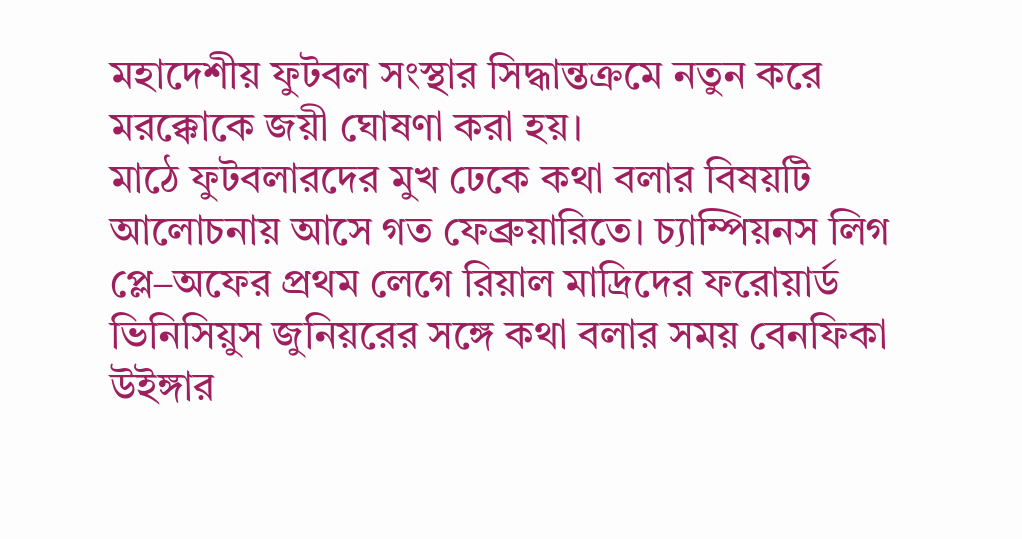মহাদেশীয় ফুটবল সংস্থার সিদ্ধান্তক্রমে নতুন করে মরক্কোকে জয়ী ঘোষণা করা হয়।
মাঠে ফুটবলারদের মুখ ঢেকে কথা বলার বিষয়টি আলোচনায় আসে গত ফেব্রুয়ারিতে। চ্যাম্পিয়নস লিগ প্লে–অফের প্রথম লেগে রিয়াল মাদ্রিদের ফরোয়ার্ড ভিনিসিয়ুস জুনিয়রের সঙ্গে কথা বলার সময় বেনফিকা উইঙ্গার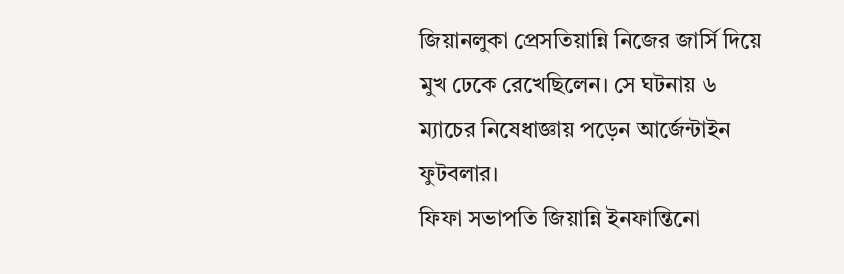জিয়ানলুকা প্রেসতিয়ান্নি নিজের জার্সি দিয়ে মুখ ঢেকে রেখেছিলেন। সে ঘটনায় ৬ ম্যাচের নিষেধাজ্ঞায় পড়েন আর্জেন্টাইন ফুটবলার।
ফিফা সভাপতি জিয়ান্নি ইনফান্তিনো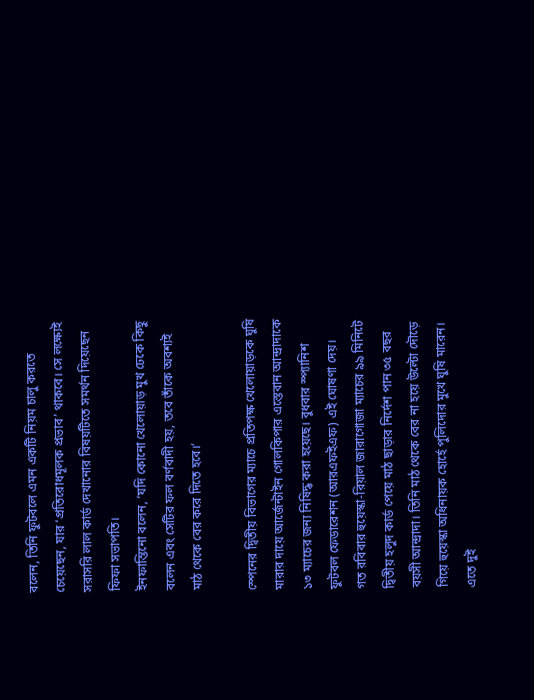বলেন, তিনি ফুটবলে এমন একটি নিয়ম চালু করতে চেয়েছেন, যার ‘প্রতিরোধমূলক প্রভাব’ থাকবে। সে লক্ষ্যেই সরাসরি লাল কার্ড দেখানোর বিষয়টিতে সমর্থন দিয়েছেন ফিফা সভাপতি।
ইনফান্তিনো বলেন, ‘যদি কোনো খেলোয়াড় মুখ ঢেকে কিছু বলেন এবং সেটির ফল বর্ণবাদী হয়, তবে তাঁকে অবশ্যই মাঠ থেকে বের করে দিতে হবে।’

স্পেনের দ্বিতীয় বিভাগের ম্যাচে প্রতিপক্ষ খেলোয়াড়কে ঘুষি মারার দায়ে আর্জেন্টাইন গোলকিপার এস্তেবান আন্দ্রাদাকে ১৩ ম্যাচের জন্য নিষিদ্ধ করা হয়েছে। বুধবার স্প্যানিশ ফুটবল ফেডারেশন (আরএফইএফ) এই ঘোষণা দেয়।
গত রবিবার হুয়েস্কা-রিয়াল জারাগোজা ম্যাচের ৯৯ মিনিটে দ্বিতীয় হলুদ কার্ড পেয়ে মাঠ ছাড়ার নির্দেশ পান ৩৫ বছর বয়সী আন্দ্রাদা। তিনি মাঠ থেকে বের না হয়ে উল্টো দৌড়ে গিয়ে হুয়েস্কা অধিনায়ক হোর্হে পুলিদোর মুখে ঘুষি মারেন। এতে দুই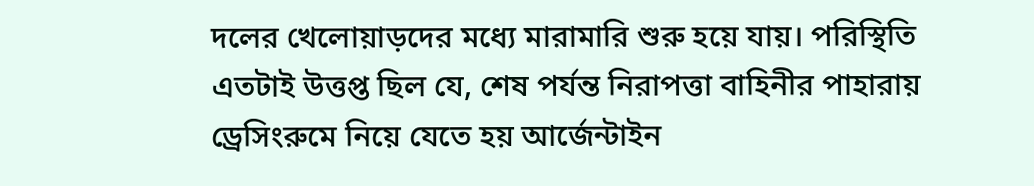দলের খেলোয়াড়দের মধ্যে মারামারি শুরু হয়ে যায়। পরিস্থিতি এতটাই উত্তপ্ত ছিল যে, শেষ পর্যন্ত নিরাপত্তা বাহিনীর পাহারায় ড্রেসিংরুমে নিয়ে যেতে হয় আর্জেন্টাইন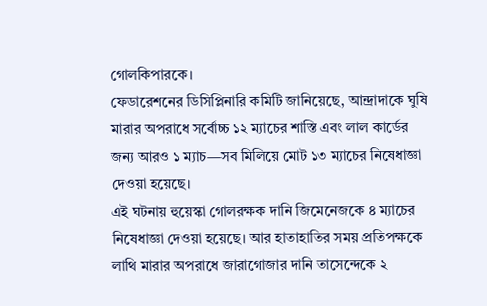গোলকিপারকে।
ফেডারেশনের ডিসিপ্লিনারি কমিটি জানিয়েছে, আন্দ্রাদাকে ঘুষি মারার অপরাধে সর্বোচ্চ ১২ ম্যাচের শাস্তি এবং লাল কার্ডের জন্য আরও ১ ম্যাচ—সব মিলিয়ে মোট ১৩ ম্যাচের নিষেধাজ্ঞা দেওয়া হয়েছে।
এই ঘটনায় হুয়েস্কা গোলরক্ষক দানি জিমেনেজকে ৪ ম্যাচের নিষেধাজ্ঞা দেওয়া হয়েছে। আর হাতাহাতির সময় প্রতিপক্ষকে লাথি মারার অপরাধে জারাগোজার দানি তাসেন্দেকে ২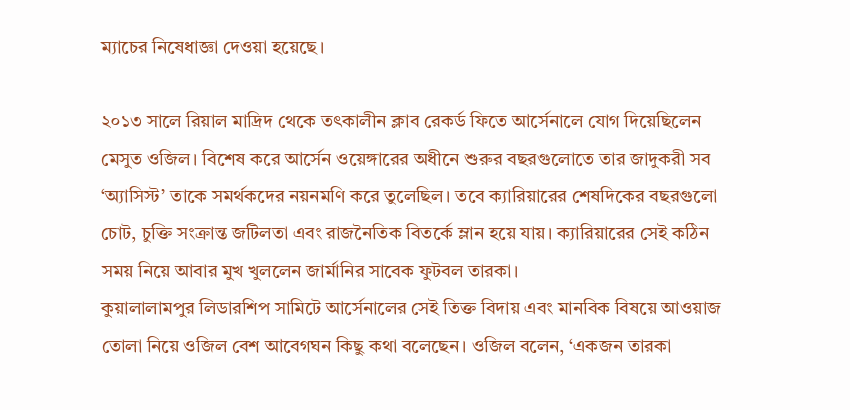ম্যাচের নিষেধাজ্ঞা দেওয়া হয়েছে।

২০১৩ সালে রিয়াল মাদ্রিদ থেকে তৎকালীন ক্লাব রেকর্ড ফিতে আর্সেনালে যোগ দিয়েছিলেন মেসুত ওজিল। বিশেষ করে আর্সেন ওয়েঙ্গারের অধীনে শুরুর বছরগুলোতে তার জাদুকরী সব ‘অ্যাসিস্ট’ তাকে সমর্থকদের নয়নমণি করে তুলেছিল। তবে ক্যারিয়ারের শেষদিকের বছরগুলো চোট, চুক্তি সংক্রান্ত জটিলতা এবং রাজনৈতিক বিতর্কে ম্লান হয়ে যায়। ক্যারিয়ারের সেই কঠিন সময় নিয়ে আবার মুখ খুললেন জার্মানির সাবেক ফুটবল তারকা।
কুয়ালালামপুর লিডারশিপ সামিটে আর্সেনালের সেই তিক্ত বিদায় এবং মানবিক বিষয়ে আওয়াজ তোলা নিয়ে ওজিল বেশ আবেগঘন কিছু কথা বলেছেন। ওজিল বলেন, ‘একজন তারকা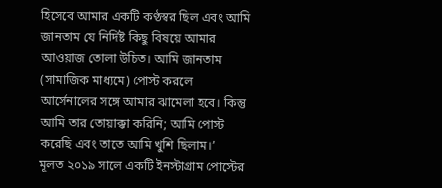হিসেবে আমার একটি কণ্ঠস্বর ছিল এবং আমি জানতাম যে নির্দিষ্ট কিছু বিষয়ে আমার আওয়াজ তোলা উচিত। আমি জানতাম (সামাজিক মাধ্যমে) পোস্ট করলে আর্সেনালের সঙ্গে আমার ঝামেলা হবে। কিন্তু আমি তার তোয়াক্কা করিনি; আমি পোস্ট করেছি এবং তাতে আমি খুশি ছিলাম।’
মূলত ২০১৯ সালে একটি ইনস্টাগ্রাম পোস্টের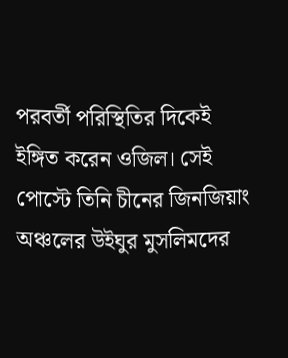পরবর্তী পরিস্থিতির দিকেই ইঙ্গিত করেন ওজিল। সেই পোস্টে তিনি চীনের জিনজিয়াং অঞ্চলের উইঘুর মুসলিমদের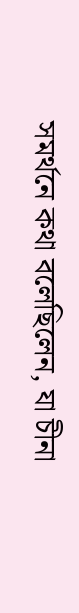সমর্থনে কথা বলেছিলেন, যা চীনা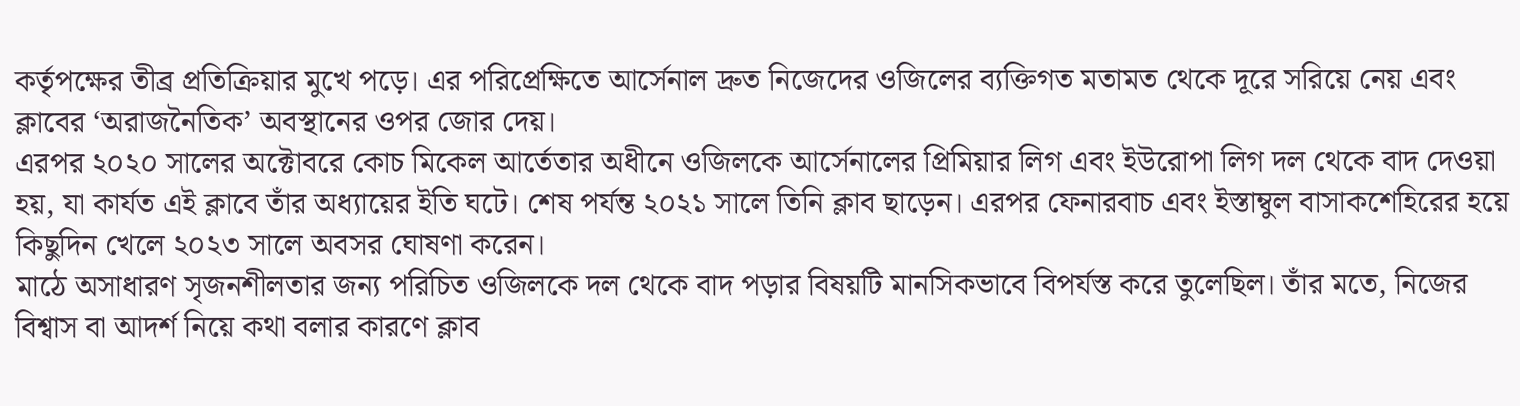কর্তৃপক্ষের তীব্র প্রতিক্রিয়ার মুখে পড়ে। এর পরিপ্রেক্ষিতে আর্সেনাল দ্রুত নিজেদের ওজিলের ব্যক্তিগত মতামত থেকে দূরে সরিয়ে নেয় এবং ক্লাবের ‘অরাজনৈতিক’ অবস্থানের ওপর জোর দেয়।
এরপর ২০২০ সালের অক্টোবরে কোচ মিকেল আর্তেতার অধীনে ওজিলকে আর্সেনালের প্রিমিয়ার লিগ এবং ইউরোপা লিগ দল থেকে বাদ দেওয়া হয়, যা কার্যত এই ক্লাবে তাঁর অধ্যায়ের ইতি ঘটে। শেষ পর্যন্ত ২০২১ সালে তিনি ক্লাব ছাড়েন। এরপর ফেনারবাচ এবং ইস্তাম্বুল বাসাকশেহিরের হয়ে কিছুদিন খেলে ২০২৩ সালে অবসর ঘোষণা করেন।
মাঠে অসাধারণ সৃজনশীলতার জন্য পরিচিত ওজিলকে দল থেকে বাদ পড়ার বিষয়টি মানসিকভাবে বিপর্যস্ত করে তুলেছিল। তাঁর মতে, নিজের বিশ্বাস বা আদর্শ নিয়ে কথা বলার কারণে ক্লাব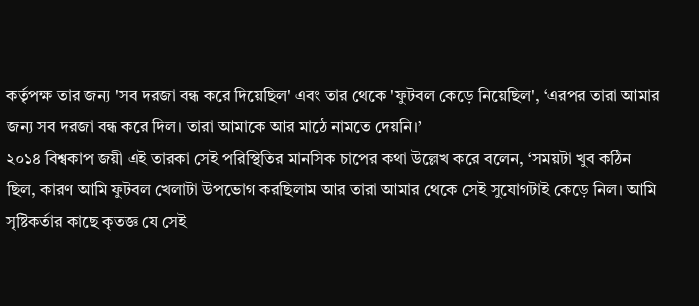কর্তৃপক্ষ তার জন্য 'সব দরজা বন্ধ করে দিয়েছিল' এবং তার থেকে 'ফুটবল কেড়ে নিয়েছিল', ‘এরপর তারা আমার জন্য সব দরজা বন্ধ করে দিল। তারা আমাকে আর মাঠে নামতে দেয়নি।’
২০১৪ বিশ্বকাপ জয়ী এই তারকা সেই পরিস্থিতির মানসিক চাপের কথা উল্লেখ করে বলেন, ‘সময়টা খুব কঠিন ছিল, কারণ আমি ফুটবল খেলাটা উপভোগ করছিলাম আর তারা আমার থেকে সেই সুযোগটাই কেড়ে নিল। আমি সৃষ্টিকর্তার কাছে কৃতজ্ঞ যে সেই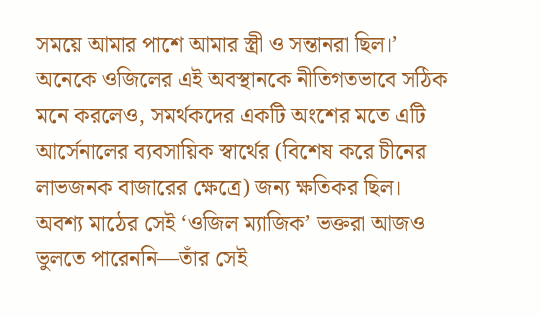সময়ে আমার পাশে আমার স্ত্রী ও সন্তানরা ছিল।’
অনেকে ওজিলের এই অবস্থানকে নীতিগতভাবে সঠিক মনে করলেও, সমর্থকদের একটি অংশের মতে এটি আর্সেনালের ব্যবসায়িক স্বার্থের (বিশেষ করে চীনের লাভজনক বাজারের ক্ষেত্রে) জন্য ক্ষতিকর ছিল।
অবশ্য মাঠের সেই ‘ওজিল ম্যাজিক’ ভক্তরা আজও ভুলতে পারেননি—তাঁর সেই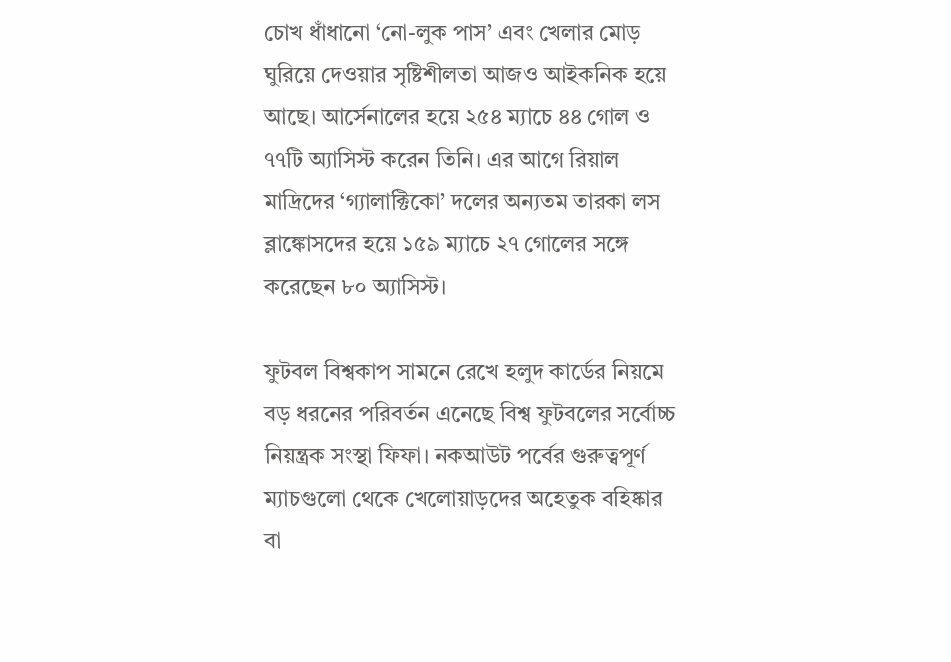চোখ ধাঁধানো ‘নো-লুক পাস’ এবং খেলার মোড় ঘুরিয়ে দেওয়ার সৃষ্টিশীলতা আজও আইকনিক হয়ে আছে। আর্সেনালের হয়ে ২৫৪ ম্যাচে ৪৪ গোল ও ৭৭টি অ্যাসিস্ট করেন তিনি। এর আগে রিয়াল মাদ্রিদের ‘গ্যালাক্টিকো’ দলের অন্যতম তারকা লস ব্লাঙ্কোসদের হয়ে ১৫৯ ম্যাচে ২৭ গোলের সঙ্গে করেছেন ৮০ অ্যাসিস্ট।

ফুটবল বিশ্বকাপ সামনে রেখে হলুদ কার্ডের নিয়মে বড় ধরনের পরিবর্তন এনেছে বিশ্ব ফুটবলের সর্বোচ্চ নিয়ন্ত্রক সংস্থা ফিফা। নকআউট পর্বের গুরুত্বপূর্ণ ম্যাচগুলো থেকে খেলোয়াড়দের অহেতুক বহিষ্কার বা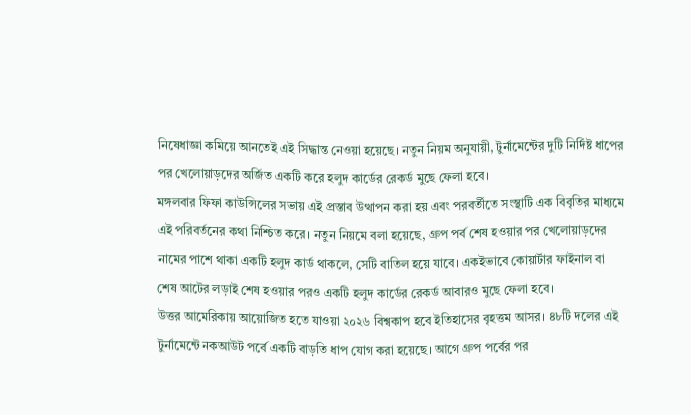নিষেধাজ্ঞা কমিয়ে আনতেই এই সিদ্ধান্ত নেওয়া হয়েছে। নতুন নিয়ম অনুযায়ী, টুর্নামেন্টের দুটি নির্দিষ্ট ধাপের পর খেলোয়াড়দের অর্জিত একটি করে হলুদ কার্ডের রেকর্ড মুছে ফেলা হবে।
মঙ্গলবার ফিফা কাউন্সিলের সভায় এই প্রস্তাব উত্থাপন করা হয় এবং পরবর্তীতে সংস্থাটি এক বিবৃতির মাধ্যমে এই পরিবর্তনের কথা নিশ্চিত করে। নতুন নিয়মে বলা হয়েছে, গ্রুপ পর্ব শেষ হওয়ার পর খেলোয়াড়দের নামের পাশে থাকা একটি হলুদ কার্ড থাকলে, সেটি বাতিল হয়ে যাবে। একইভাবে কোয়ার্টার ফাইনাল বা শেষ আটের লড়াই শেষ হওয়ার পরও একটি হলুদ কার্ডের রেকর্ড আবারও মুছে ফেলা হবে।
উত্তর আমেরিকায় আয়োজিত হতে যাওয়া ২০২৬ বিশ্বকাপ হবে ইতিহাসের বৃহত্তম আসর। ৪৮টি দলের এই টুর্নামেন্টে নকআউট পর্বে একটি বাড়তি ধাপ যোগ করা হয়েছে। আগে গ্রুপ পর্বের পর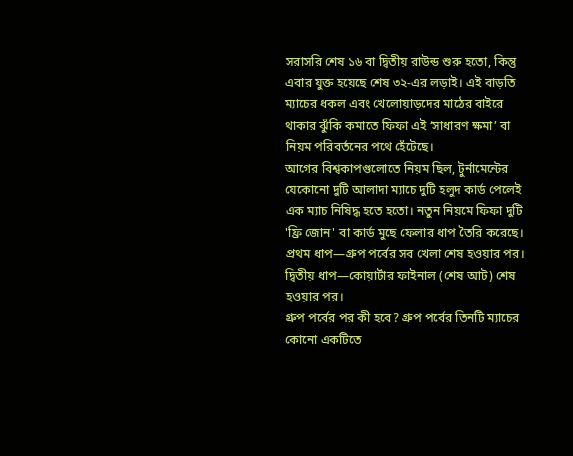সরাসরি শেষ ১৬ বা দ্বিতীয় রাউন্ড শুরু হতো, কিন্তু এবার যুক্ত হয়েছে শেষ ৩২-এর লড়াই। এই বাড়তি ম্যাচের ধকল এবং খেলোয়াড়দের মাঠের বাইরে থাকার ঝুঁকি কমাতে ফিফা এই ‘সাধারণ ক্ষমা’ বা নিয়ম পরিবর্তনের পথে হেঁটেছে।
আগের বিশ্বকাপগুলোতে নিয়ম ছিল, টুর্নামেন্টের যেকোনো দুটি আলাদা ম্যাচে দুটি হলুদ কার্ড পেলেই এক ম্যাচ নিষিদ্ধ হতে হতো। নতুন নিয়মে ফিফা দুটি 'ফ্রি জোন' বা কার্ড মুছে ফেলার ধাপ তৈরি করেছে। প্রথম ধাপ—গ্রুপ পর্বের সব খেলা শেষ হওয়ার পর। দ্বিতীয় ধাপ—কোয়ার্টার ফাইনাল (শেষ আট) শেষ হওয়ার পর।
গ্রুপ পর্বের পর কী হবে? গ্রুপ পর্বের তিনটি ম্যাচের কোনো একটিতে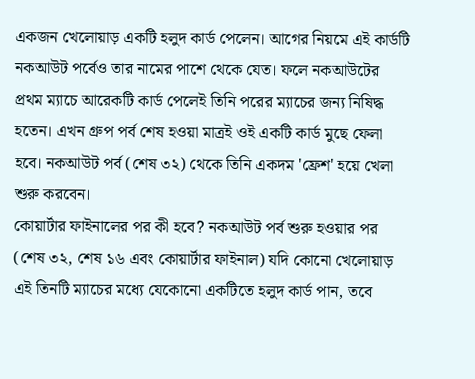একজন খেলোয়াড় একটি হলুদ কার্ড পেলেন। আগের নিয়মে এই কার্ডটি নকআউট পর্বেও তার নামের পাশে থেকে যেত। ফলে নকআউটের প্রথম ম্যাচে আরেকটি কার্ড পেলেই তিনি পরের ম্যাচের জন্য নিষিদ্ধ হতেন। এখন গ্রুপ পর্ব শেষ হওয়া মাত্রই ওই একটি কার্ড মুছে ফেলা হবে। নকআউট পর্ব (শেষ ৩২) থেকে তিনি একদম 'ফ্রেশ' হয়ে খেলা শুরু করবেন।
কোয়ার্টার ফাইনালের পর কী হবে? নকআউট পর্ব শুরু হওয়ার পর (শেষ ৩২, শেষ ১৬ এবং কোয়ার্টার ফাইনাল) যদি কোনো খেলোয়াড় এই তিনটি ম্যাচের মধ্যে যেকোনো একটিতে হলুদ কার্ড পান, তবে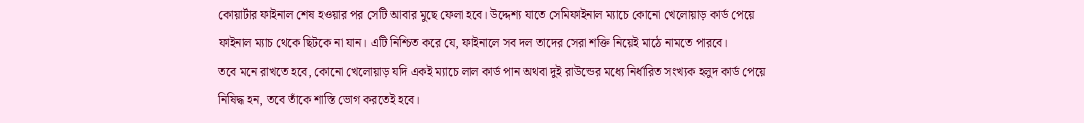কোয়ার্টার ফাইনাল শেষ হওয়ার পর সেটি আবার মুছে ফেলা হবে। উদ্দেশ্য যাতে সেমিফাইনাল ম্যাচে কোনো খেলোয়াড় কার্ড পেয়ে ফাইনাল ম্যাচ থেকে ছিটকে না যান। এটি নিশ্চিত করে যে, ফাইনালে সব দল তাদের সেরা শক্তি নিয়েই মাঠে নামতে পারবে।
তবে মনে রাখতে হবে, কোনো খেলোয়াড় যদি একই ম্যাচে লাল কার্ড পান অথবা দুই রাউন্ডের মধ্যে নির্ধারিত সংখ্যক হলুদ কার্ড পেয়ে নিষিদ্ধ হন, তবে তাঁকে শাস্তি ভোগ করতেই হবে।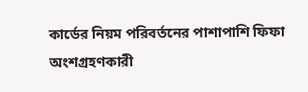কার্ডের নিয়ম পরিবর্তনের পাশাপাশি ফিফা অংশগ্রহণকারী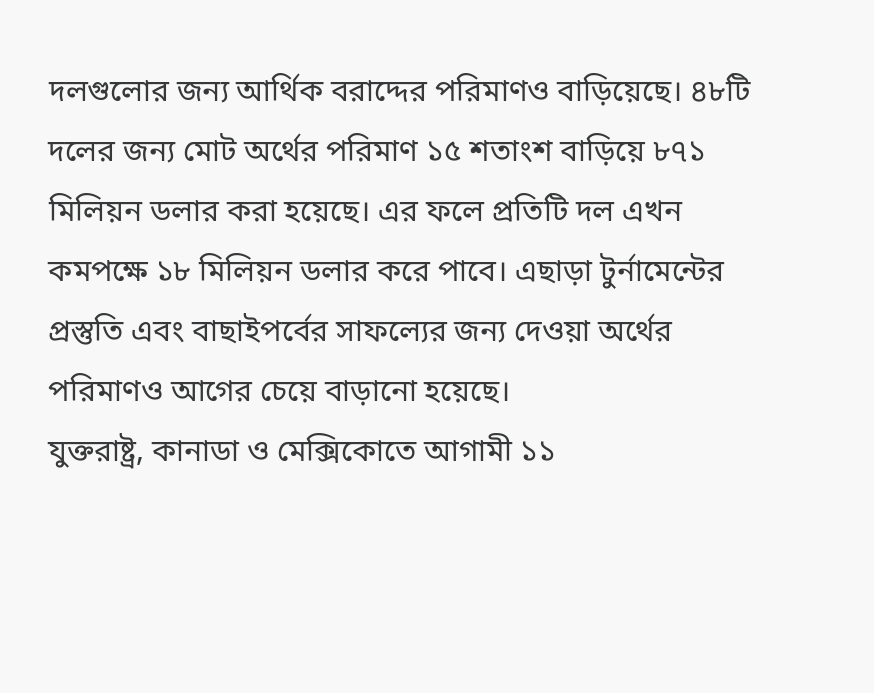দলগুলোর জন্য আর্থিক বরাদ্দের পরিমাণও বাড়িয়েছে। ৪৮টি দলের জন্য মোট অর্থের পরিমাণ ১৫ শতাংশ বাড়িয়ে ৮৭১ মিলিয়ন ডলার করা হয়েছে। এর ফলে প্রতিটি দল এখন কমপক্ষে ১৮ মিলিয়ন ডলার করে পাবে। এছাড়া টুর্নামেন্টের প্রস্তুতি এবং বাছাইপর্বের সাফল্যের জন্য দেওয়া অর্থের পরিমাণও আগের চেয়ে বাড়ানো হয়েছে।
যুক্তরাষ্ট্র, কানাডা ও মেক্সিকোতে আগামী ১১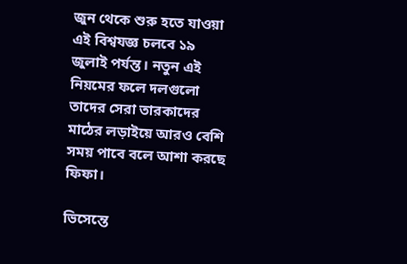জুন থেকে শুরু হতে যাওয়া এই বিশ্বযজ্ঞ চলবে ১৯ জুলাই পর্যন্ত। নতুন এই নিয়মের ফলে দলগুলো তাদের সেরা তারকাদের মাঠের লড়াইয়ে আরও বেশি সময় পাবে বলে আশা করছে ফিফা।

ভিসেন্তে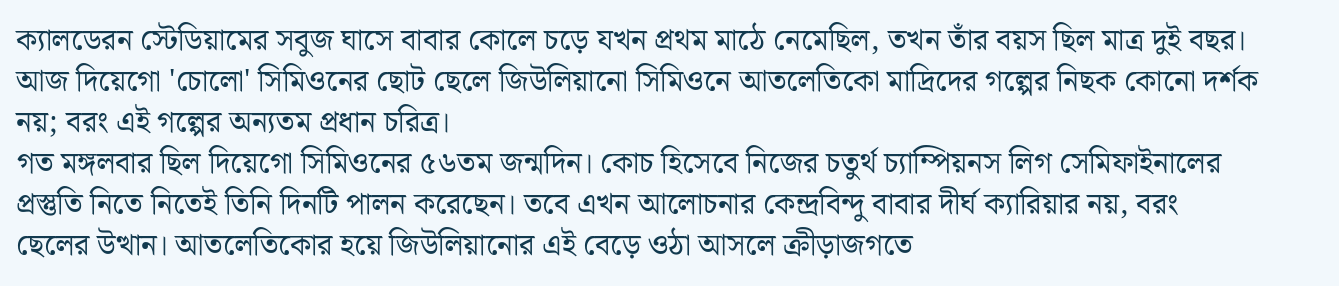ক্যালডেরন স্টেডিয়ামের সবুজ ঘাসে বাবার কোলে চড়ে যখন প্রথম মাঠে নেমেছিল, তখন তাঁর বয়স ছিল মাত্র দুই বছর। আজ দিয়েগো 'চোলো' সিমিওনের ছোট ছেলে জিউলিয়ানো সিমিওনে আতলেতিকো মাদ্রিদের গল্পের নিছক কোনো দর্শক নয়; বরং এই গল্পের অন্যতম প্রধান চরিত্র।
গত মঙ্গলবার ছিল দিয়েগো সিমিওনের ৫৬তম জন্মদিন। কোচ হিসেবে নিজের চতুর্থ চ্যাম্পিয়নস লিগ সেমিফাইনালের প্রস্তুতি নিতে নিতেই তিনি দিনটি পালন করেছেন। তবে এখন আলোচনার কেন্দ্রবিন্দু বাবার দীর্ঘ ক্যারিয়ার নয়, বরং ছেলের উত্থান। আতলেতিকোর হয়ে জিউলিয়ানোর এই বেড়ে ওঠা আসলে ক্রীড়াজগতে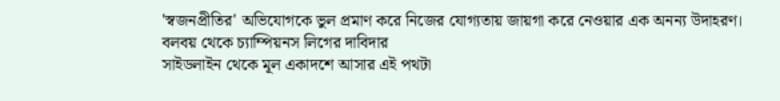'স্বজনপ্রীতির' অভিযোগকে ভুল প্রমাণ করে নিজের যোগ্যতায় জায়গা করে নেওয়ার এক অনন্য উদাহরণ।
বলবয় থেকে চ্যাম্পিয়নস লিগের দাবিদার
সাইডলাইন থেকে মূল একাদশে আসার এই পথটা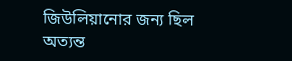জিউলিয়ানোর জন্য ছিল অত্যন্ত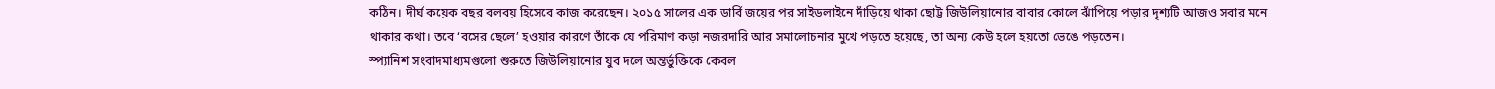কঠিন। দীর্ঘ কয়েক বছর বলবয় হিসেবে কাজ করেছেন। ২০১৫ সালের এক ডার্বি জয়ের পর সাইডলাইনে দাঁড়িয়ে থাকা ছোট্ট জিউলিয়ানোর বাবার কোলে ঝাঁপিয়ে পড়ার দৃশ্যটি আজও সবার মনে থাকার কথা। তবে ‘বসের ছেলে’ হওয়ার কারণে তাঁকে যে পরিমাণ কড়া নজরদারি আর সমালোচনার মুখে পড়তে হয়েছে, তা অন্য কেউ হলে হয়তো ভেঙে পড়তেন।
স্প্যানিশ সংবাদমাধ্যমগুলো শুরুতে জিউলিয়ানোর যুব দলে অন্তর্ভুক্তিকে কেবল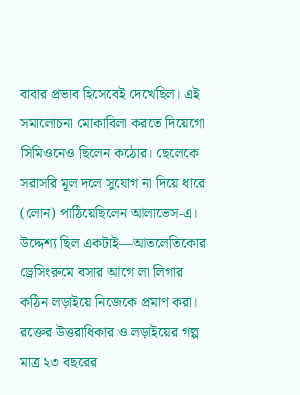বাবার প্রভাব হিসেবেই দেখেছিল। এই সমালোচনা মোকাবিলা করতে দিয়েগো সিমিওনেও ছিলেন কঠোর। ছেলেকে সরাসরি মূল দলে সুযোগ না দিয়ে ধারে (লোন) পাঠিয়েছিলেন আলাভেস-এ। উদ্দেশ্য ছিল একটাই—আতলেতিকোর ড্রেসিংরুমে বসার আগে লা লিগার কঠিন লড়াইয়ে নিজেকে প্রমাণ করা।
রক্তের উত্তরাধিকার ও লড়াইয়ের গল্প
মাত্র ২৩ বছরের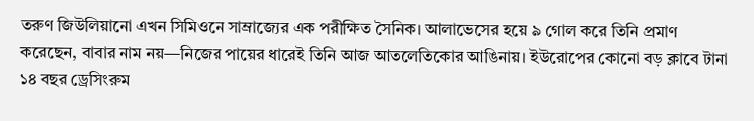তরুণ জিউলিয়ানো এখন সিমিওনে সাম্রাজ্যের এক পরীক্ষিত সৈনিক। আলাভেসের হয়ে ৯ গোল করে তিনি প্রমাণ করেছেন, বাবার নাম নয়—নিজের পায়ের ধারেই তিনি আজ আতলেতিকোর আঙিনায়। ইউরোপের কোনো বড় ক্লাবে টানা ১৪ বছর ড্রেসিংরুম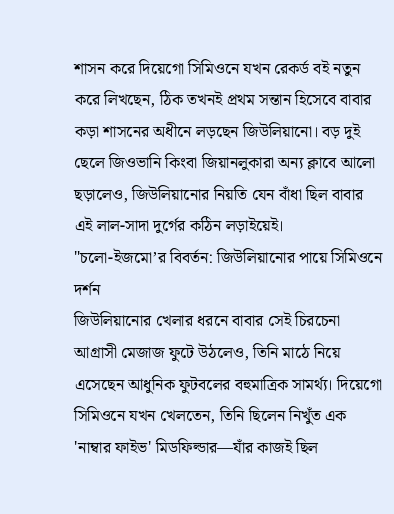শাসন করে দিয়েগো সিমিওনে যখন রেকর্ড বই নতুন করে লিখছেন, ঠিক তখনই প্রথম সন্তান হিসেবে বাবার কড়া শাসনের অধীনে লড়ছেন জিউলিয়ানো। বড় দুই ছেলে জিওভানি কিংবা জিয়ানলুকারা অন্য ক্লাবে আলো ছড়ালেও, জিউলিয়ানোর নিয়তি যেন বাঁধা ছিল বাবার এই লাল-সাদা দুর্গের কঠিন লড়াইয়েই।
"চলো-ইজমো’র বিবর্তন: জিউলিয়ানোর পায়ে সিমিওনে দর্শন
জিউলিয়ানোর খেলার ধরনে বাবার সেই চিরচেনা আগ্রাসী মেজাজ ফুটে উঠলেও, তিনি মাঠে নিয়ে এসেছেন আধুনিক ফুটবলের বহুমাত্রিক সামর্থ্য। দিয়েগো সিমিওনে যখন খেলতেন, তিনি ছিলেন নিখুঁত এক 'নাম্বার ফাইভ' মিডফিল্ডার—যাঁর কাজই ছিল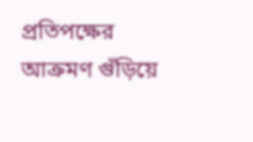প্রতিপক্ষের আক্রমণ গুঁড়িয়ে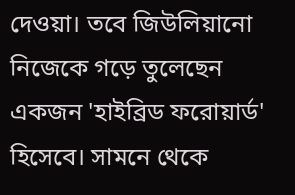দেওয়া। তবে জিউলিয়ানো নিজেকে গড়ে তুলেছেন একজন 'হাইব্রিড ফরোয়ার্ড' হিসেবে। সামনে থেকে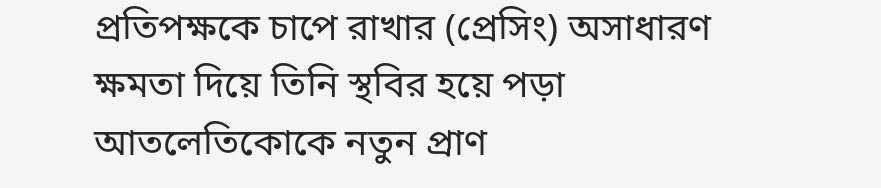প্রতিপক্ষকে চাপে রাখার (প্রেসিং) অসাধারণ ক্ষমতা দিয়ে তিনি স্থবির হয়ে পড়া আতলেতিকোকে নতুন প্রাণ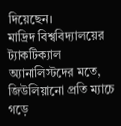দিয়েছেন।
মাদ্রিদ বিশ্ববিদ্যালয়ের ট্যাকটিক্যাল অ্যানালিস্টদের মতে, জিউলিয়ানো প্রতি ম্যাচে গড়ে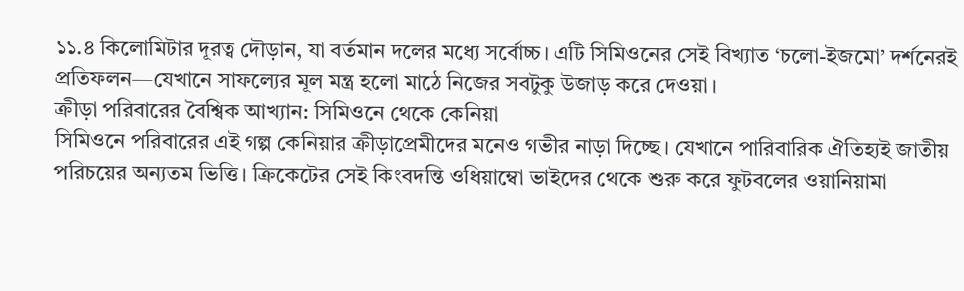১১.৪ কিলোমিটার দূরত্ব দৌড়ান, যা বর্তমান দলের মধ্যে সর্বোচ্চ। এটি সিমিওনের সেই বিখ্যাত ‘চলো-ইজমো’ দর্শনেরই প্রতিফলন—যেখানে সাফল্যের মূল মন্ত্র হলো মাঠে নিজের সবটুকু উজাড় করে দেওয়া।
ক্রীড়া পরিবারের বৈশ্বিক আখ্যান: সিমিওনে থেকে কেনিয়া
সিমিওনে পরিবারের এই গল্প কেনিয়ার ক্রীড়াপ্রেমীদের মনেও গভীর নাড়া দিচ্ছে। যেখানে পারিবারিক ঐতিহ্যই জাতীয় পরিচয়ের অন্যতম ভিত্তি। ক্রিকেটের সেই কিংবদন্তি ওধিয়াম্বো ভাইদের থেকে শুরু করে ফুটবলের ওয়ানিয়ামা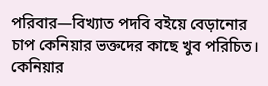পরিবার—বিখ্যাত পদবি বইয়ে বেড়ানোর চাপ কেনিয়ার ভক্তদের কাছে খুব পরিচিত।
কেনিয়ার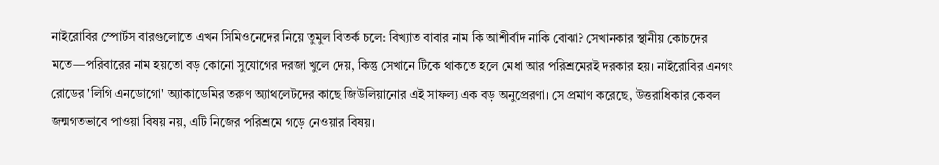নাইরোবির স্পোর্টস বারগুলোতে এখন সিমিওনেদের নিয়ে তুমুল বিতর্ক চলে: বিখ্যাত বাবার নাম কি আশীর্বাদ নাকি বোঝা? সেখানকার স্থানীয় কোচদের মতে—পরিবারের নাম হয়তো বড় কোনো সুযোগের দরজা খুলে দেয়, কিন্তু সেখানে টিকে থাকতে হলে মেধা আর পরিশ্রমেরই দরকার হয়। নাইরোবির এনগং রোডের 'লিগি এনডোগো' অ্যাকাডেমির তরুণ অ্যাথলেটদের কাছে জিউলিয়ানোর এই সাফল্য এক বড় অনুপ্রেরণা। সে প্রমাণ করেছে, উত্তরাধিকার কেবল জন্মগতভাবে পাওয়া বিষয় নয়, এটি নিজের পরিশ্রমে গড়ে নেওয়ার বিষয়।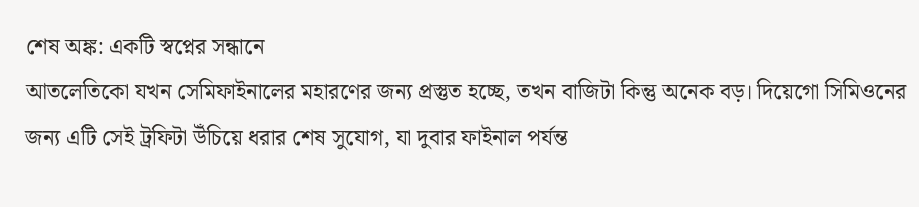শেষ অঙ্ক: একটি স্বপ্নের সন্ধানে
আতলেতিকো যখন সেমিফাইনালের মহারণের জন্য প্রস্তুত হচ্ছে, তখন বাজিটা কিন্তু অনেক বড়। দিয়েগো সিমিওনের জন্য এটি সেই ট্রফিটা উঁচিয়ে ধরার শেষ সুযোগ, যা দুবার ফাইনাল পর্যন্ত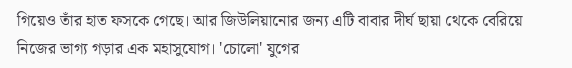গিয়েও তাঁর হাত ফসকে গেছে। আর জিউলিয়ানোর জন্য এটি বাবার দীর্ঘ ছায়া থেকে বেরিয়ে নিজের ভাগ্য গড়ার এক মহাসুযোগ। 'চোলো' যুগের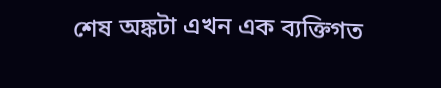শেষ অঙ্কটা এখন এক ব্যক্তিগত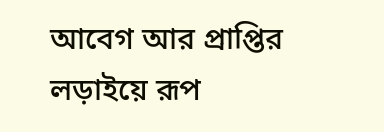আবেগ আর প্রাপ্তির লড়াইয়ে রূপ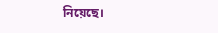নিয়েছে।